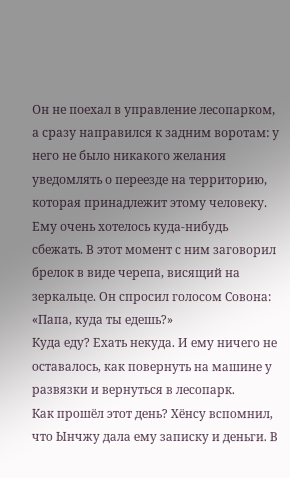Он не поехал в управление лесопарком, а сразу направился к задним воротам: у него не было никакого желания уведомлять о переезде на территорию, которая принадлежит этому человеку. Ему очень хотелось куда-нибудь сбежать. В этот момент с ним заговорил брелок в виде черепа, висящий на зеркальце. Он спросил голосом Совона: «Папа, куда ты едешь?»
Куда еду? Ехать некуда. И ему ничего не оставалось, как повернуть на машине у развязки и вернуться в лесопарк.
Как прошёл этот день? Хёнсу вспомнил, что Ынчжу дала ему записку и деньги. В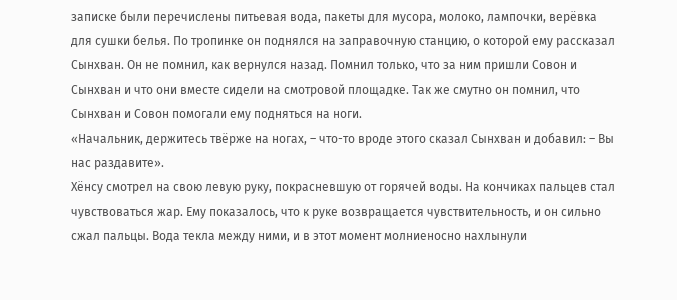записке были перечислены питьевая вода, пакеты для мусора, молоко, лампочки, верёвка для сушки белья. По тропинке он поднялся на заправочную станцию, о которой ему рассказал Сынхван. Он не помнил, как вернулся назад. Помнил только, что за ним пришли Совон и Сынхван и что они вместе сидели на смотровой площадке. Так же смутно он помнил, что Сынхван и Совон помогали ему подняться на ноги.
«Начальник, держитесь твёрже на ногах, – что-то вроде этого сказал Сынхван и добавил: – Вы нас раздавите».
Хёнсу смотрел на свою левую руку, покрасневшую от горячей воды. На кончиках пальцев стал чувствоваться жар. Ему показалось, что к руке возвращается чувствительность, и он сильно сжал пальцы. Вода текла между ними, и в этот момент молниеносно нахлынули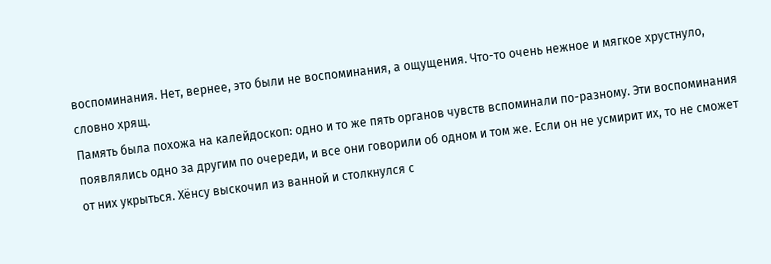воспоминания. Нет, вернее, это были не воспоминания, а ощущения. Что-то очень нежное и мягкое хрустнуло, словно хрящ.
Память была похожа на калейдоскоп: одно и то же пять органов чувств вспоминали по-разному. Эти воспоминания появлялись одно за другим по очереди, и все они говорили об одном и том же. Если он не усмирит их, то не сможет от них укрыться. Хёнсу выскочил из ванной и столкнулся с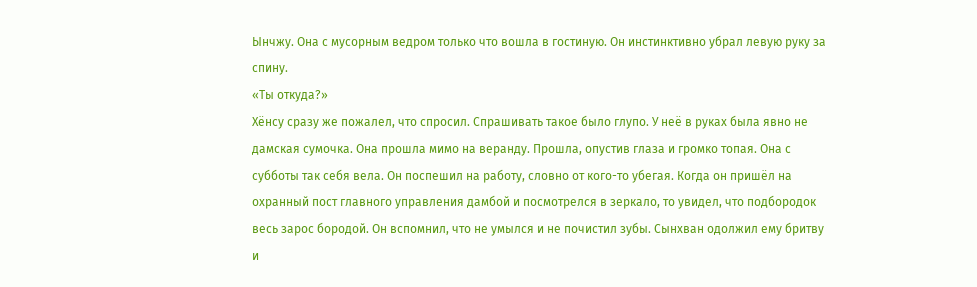Ынчжу. Она с мусорным ведром только что вошла в гостиную. Он инстинктивно убрал левую руку за спину.
«Ты откуда?»
Хёнсу сразу же пожалел, что спросил. Спрашивать такое было глупо. У неё в руках была явно не дамская сумочка. Она прошла мимо на веранду. Прошла, опустив глаза и громко топая. Она с субботы так себя вела. Он поспешил на работу, словно от кого-то убегая. Когда он пришёл на охранный пост главного управления дамбой и посмотрелся в зеркало, то увидел, что подбородок весь зарос бородой. Он вспомнил, что не умылся и не почистил зубы. Сынхван одолжил ему бритву и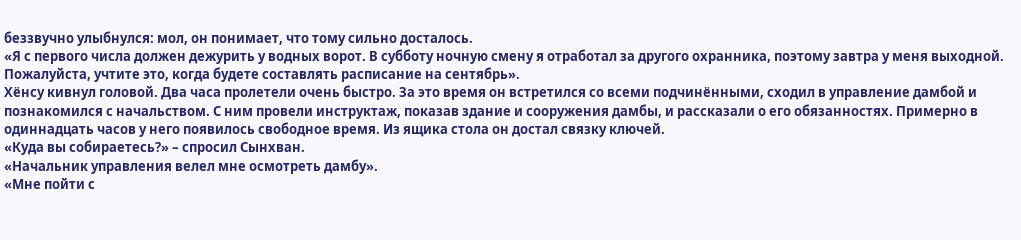беззвучно улыбнулся: мол, он понимает, что тому сильно досталось.
«Я с первого числа должен дежурить у водных ворот. В субботу ночную смену я отработал за другого охранника, поэтому завтра у меня выходной. Пожалуйста, учтите это, когда будете составлять расписание на сентябрь».
Хёнсу кивнул головой. Два часа пролетели очень быстро. За это время он встретился со всеми подчинёнными, сходил в управление дамбой и познакомился с начальством. С ним провели инструктаж, показав здание и сооружения дамбы, и рассказали о его обязанностях. Примерно в одиннадцать часов у него появилось свободное время. Из ящика стола он достал связку ключей.
«Куда вы собираетесь?» – спросил Сынхван.
«Начальник управления велел мне осмотреть дамбу».
«Мне пойти с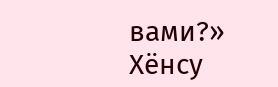вами?»
Хёнсу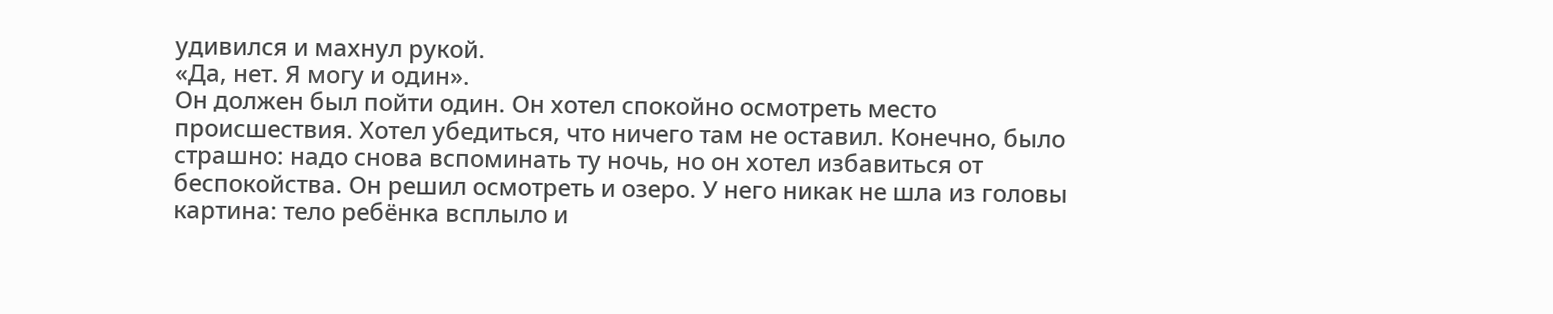удивился и махнул рукой.
«Да, нет. Я могу и один».
Он должен был пойти один. Он хотел спокойно осмотреть место происшествия. Хотел убедиться, что ничего там не оставил. Конечно, было страшно: надо снова вспоминать ту ночь, но он хотел избавиться от беспокойства. Он решил осмотреть и озеро. У него никак не шла из головы картина: тело ребёнка всплыло и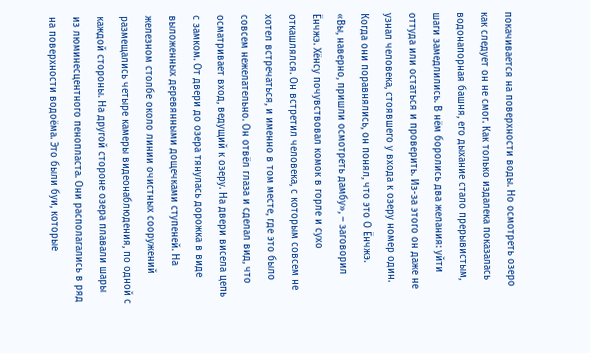покачивается на поверхности воды. Но осмотреть озеро как следует он не смог. Как только издалека показалась водонапорная башня, его дыхание стало прерывистым, шаги замедлились. В нём боролись два желания: уйти оттуда или остаться и проверить. Из-за этого он даже не узнал человека, стоявшего у входа к озеру номер один. Когда они поравнялись, он понял, что это О Ёнчжэ.
«Вы, наверно, пришли осмотреть дамбу», – заговорил Ёнчжэ. Хёнсу почувствовал комок в горле и сухо откашлялся. Он встретил человека, с которым совсем не хотел встречаться, и именно в том месте, где это было совсем нежелательно. Он отвёл глаза и сделал вид, что осматривает вход, ведущий к озеру. На двери висела цепь с замком. От двери до озера тянулась дорожка в виде выложенных деревянными дощечками ступеней. На железном столбе около линии очистных сооружений размещались четыре камеры видеонаблюдения, по одной с каждой стороны. На другой стороне озера плавали шары из люминесцентного пенопласта. Они располагались в ряд на поверхности водоёма. Это были буи, которые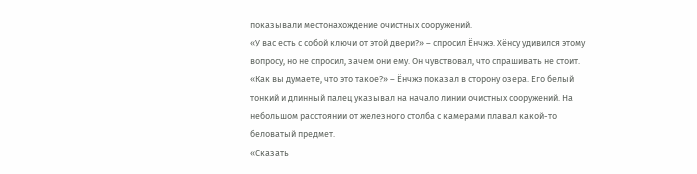показывали местонахождение очистных сооружений.
«У вас есть с собой ключи от этой двери?» – спросил Ёнчжэ. Хёнсу удивился этому вопросу, но не спросил, зачем они ему. Он чувствовал, что спрашивать не стоит.
«Как вы думаете, что это такое?» – Ёнчжэ показал в сторону озера. Его белый тонкий и длинный палец указывал на начало линии очистных сооружений. На небольшом расстоянии от железного столба с камерами плавал какой-то беловатый предмет.
«Сказать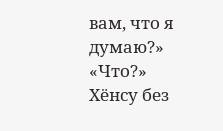вам, что я думаю?»
«Что?»
Хёнсу без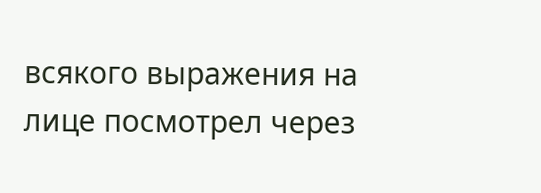всякого выражения на лице посмотрел через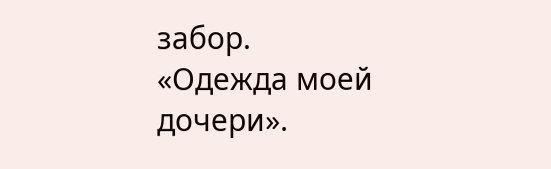забор.
«Одежда моей дочери».